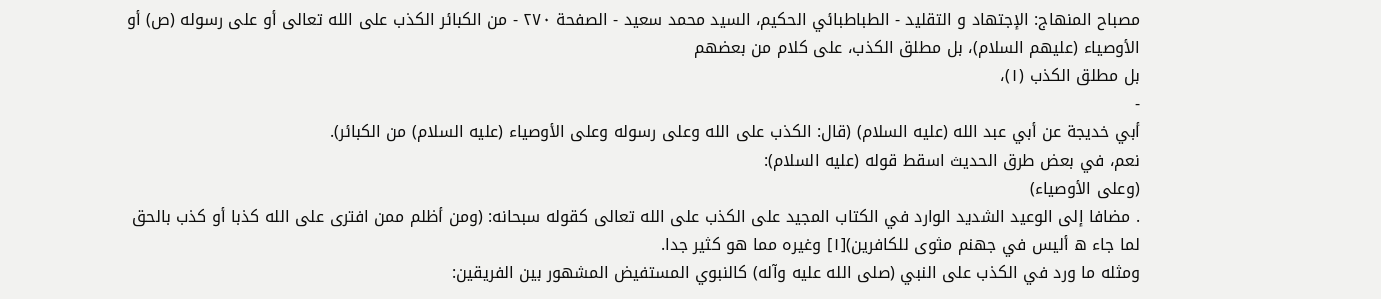مصباح المنهاج: الإجتهاد و التقليد - الطباطبائي الحكيم، السيد محمد سعيد - الصفحة ٢٧٠ - من الكبائر الكذب على الله تعالى أو على رسوله (ص) أو الأوصياء (عليهم السلام)، بل مطلق الكذب، على كلام من بعضهم
بل مطلق الكذب (١)،
-
أبي خديجة عن أبي عبد الله (عليه السلام) (قال: الكذب على الله وعلى رسوله وعلى الأوصياء (عليه السلام) من الكبائر).
نعم، في بعض طرق الحديث اسقط قوله (عليه السلام):
(وعلى الأوصياء)
. مضافا إلى الوعيد الشديد الوارد في الكتاب المجيد على الكذب على الله تعالى كقوله سبحانه: (ومن أظلم ممن افترى على الله كذبا أو كذب بالحق لما جاء ه أليس في جهنم مثوى للكافرين)[١] وغيره مما هو كثير جدا.
ومثله ما ورد في الكذب على النبي (صلى الله عليه وآله) كالنبوي المستفيض المشهور بين الفريقين: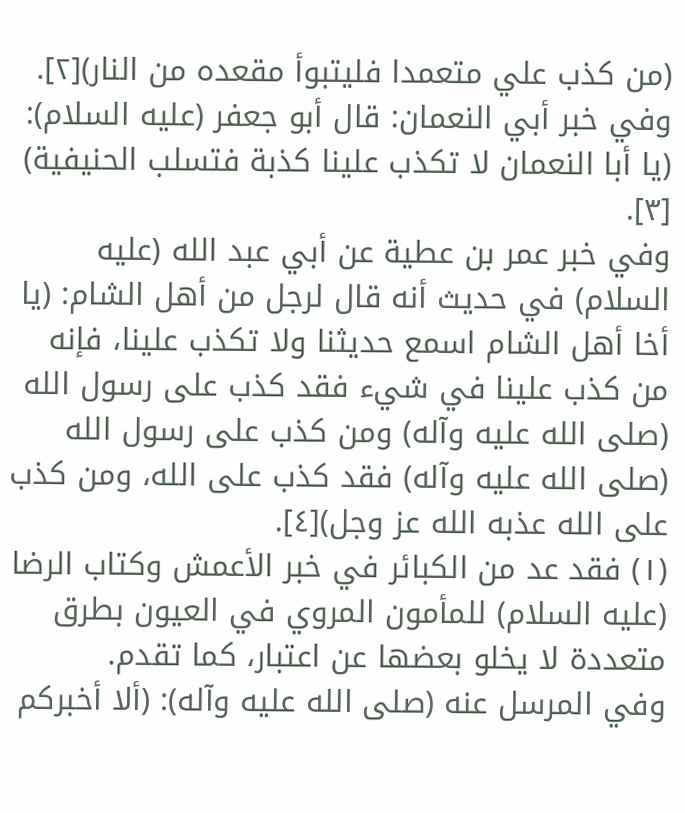(من كذب علي متعمدا فليتبوأ مقعده من النار)[٢].
وفي خبر أبي النعمان: قال أبو جعفر (عليه السلام):
(يا أبا النعمان لا تكذب علينا كذبة فتسلب الحنيفية)
[٣].
وفي خبر عمر بن عطية عن أبي عبد الله (عليه السلام) في حديث أنه قال لرجل من أهل الشام: (يا أخا أهل الشام اسمع حديثنا ولا تكذب علينا، فإنه من كذب علينا في شيء فقد كذب على رسول الله (صلى الله عليه وآله) ومن كذب على رسول الله (صلى الله عليه وآله) فقد كذب على الله، ومن كذب على الله عذبه الله عز وجل)[٤].
(١) فقد عد من الكبائر في خبر الأعمش وكتاب الرضا (عليه السلام) للمأمون المروي في العيون بطرق متعددة لا يخلو بعضها عن اعتبار، كما تقدم.
وفي المرسل عنه (صلى الله عليه وآله): (ألا أخبركم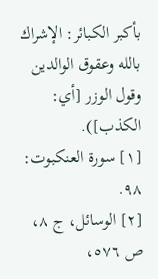بأكبر الكبائر: الإشراك بالله وعقوق الوالدين وقول الوزر [أي: الكذب]).
[١] سورة العنكبوت: ٩٨.
[٢] الوسائل، ج ٨، ص ٥٧٦،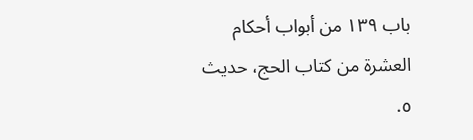باب ١٣٩ من أبواب أحكام العشرة من كتاب الحج، حديث ٥.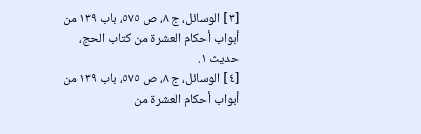[٣] الوسائل، ج ٨، ص ٥٧٥، باب ١٣٩ من أبواب أحكام العشرة من كتاب الحج، حديث ١.
[٤] الوسائل، ج ٨، ص ٥٧٥، باب ١٣٩ من أبواب أحكام العشرة من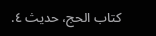كتاب الحج، حديث ٤.